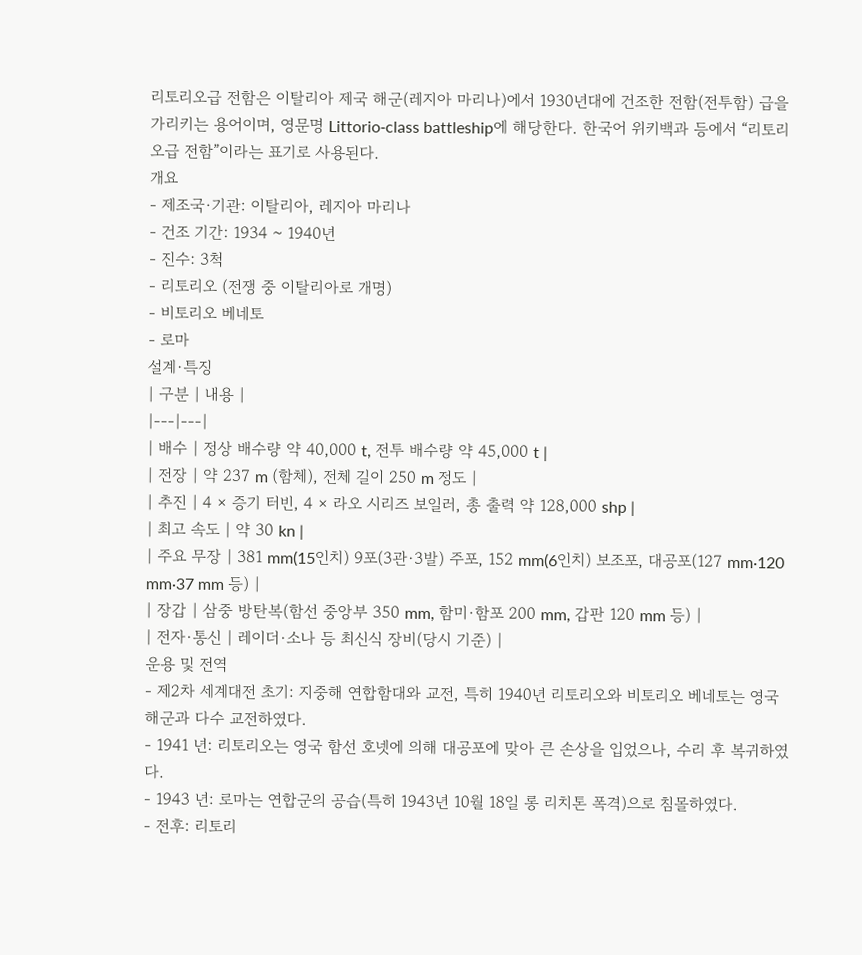리토리오급 전함은 이탈리아 제국 해군(레지아 마리나)에서 1930년대에 건조한 전함(전투함) 급을 가리키는 용어이며, 영문명 Littorio‑class battleship에 해당한다. 한국어 위키백과 등에서 “리토리오급 전함”이라는 표기로 사용된다.
개요
- 제조국·기관: 이탈리아, 레지아 마리나
- 건조 기간: 1934 ~ 1940년
- 진수: 3척
- 리토리오 (전쟁 중 이탈리아로 개명)
- 비토리오 베네토
- 로마
설계·특징
| 구분 | 내용 |
|---|---|
| 배수 | 정상 배수량 약 40,000 t, 전투 배수량 약 45,000 t |
| 전장 | 약 237 m (함체), 전체 길이 250 m 정도 |
| 추진 | 4 × 증기 터빈, 4 × 라오 시리즈 보일러, 총 출력 약 128,000 shp |
| 최고 속도 | 약 30 kn |
| 주요 무장 | 381 mm(15인치) 9포(3관·3발) 주포, 152 mm(6인치) 보조포, 대공포(127 mm·120 mm·37 mm 등) |
| 장갑 | 삼중 방탄복(함선 중앙부 350 mm, 함미·함포 200 mm, 갑판 120 mm 등) |
| 전자·통신 | 레이더·소나 등 최신식 장비(당시 기준) |
운용 및 전역
- 제2차 세계대전 초기: 지중해 연합함대와 교전, 특히 1940년 리토리오와 비토리오 베네토는 영국 해군과 다수 교전하였다.
- 1941 년: 리토리오는 영국 함선 호넷에 의해 대공포에 맞아 큰 손상을 입었으나, 수리 후 복귀하였다.
- 1943 년: 로마는 연합군의 공습(특히 1943년 10월 18일 롱 리치톤 폭격)으로 침몰하였다.
- 전후: 리토리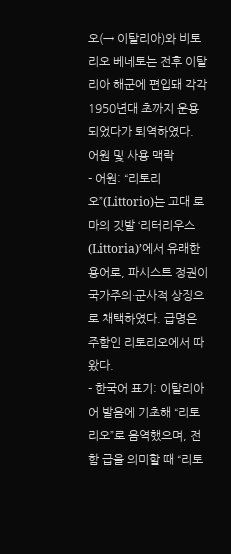오(→ 이탈리아)와 비토리오 베네토는 전후 이탈리아 해군에 편입돼 각각 1950년대 초까지 운용되었다가 퇴역하였다.
어원 및 사용 맥락
- 어원: “리토리오”(Littorio)는 고대 로마의 깃발 ‘리터리우스(Littoria)’에서 유래한 용어로, 파시스트 정권이 국가주의·군사적 상징으로 채택하였다. 급명은 주함인 리토리오에서 따왔다.
- 한국어 표기: 이탈리아어 발음에 기초해 “리토리오”로 음역했으며, 전함 급을 의미할 때 “리토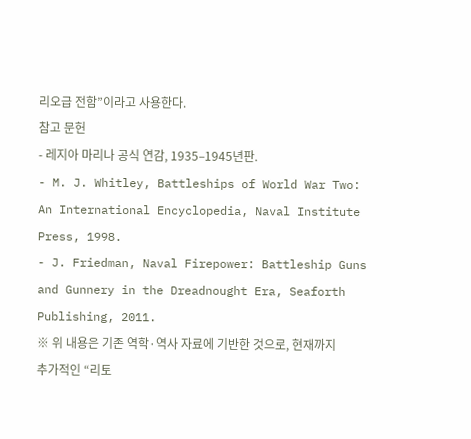리오급 전함”이라고 사용한다.
참고 문헌
- 레지아 마리나 공식 연감, 1935–1945년판.
- M. J. Whitley, Battleships of World War Two: An International Encyclopedia, Naval Institute Press, 1998.
- J. Friedman, Naval Firepower: Battleship Guns and Gunnery in the Dreadnought Era, Seaforth Publishing, 2011.
※ 위 내용은 기존 역학·역사 자료에 기반한 것으로, 현재까지 추가적인 “리토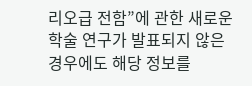리오급 전함”에 관한 새로운 학술 연구가 발표되지 않은 경우에도 해당 정보를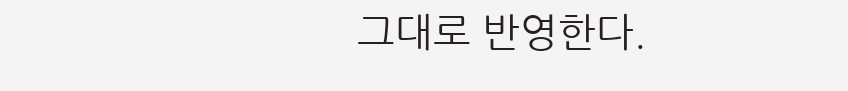그대로 반영한다.